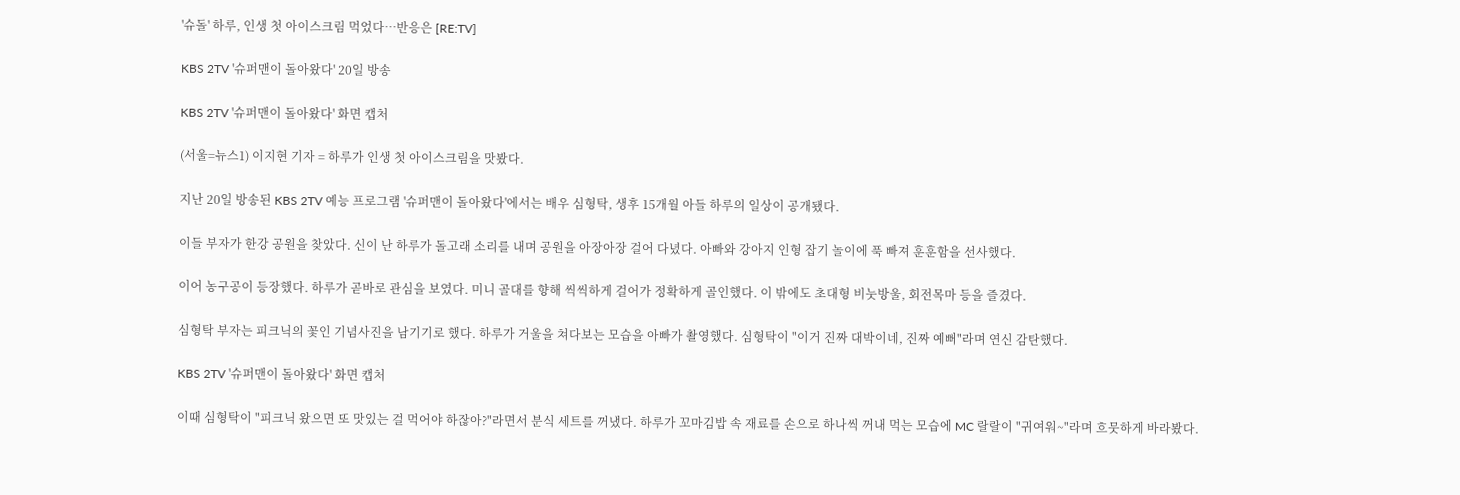'슈돌' 하루, 인생 첫 아이스크림 먹었다…반응은 [RE:TV]

KBS 2TV '슈퍼맨이 돌아왔다' 20일 방송

KBS 2TV '슈퍼맨이 돌아왔다' 화면 캡처

(서울=뉴스1) 이지현 기자 = 하루가 인생 첫 아이스크림을 맛봤다.

지난 20일 방송된 KBS 2TV 예능 프로그램 '슈퍼맨이 돌아왔다'에서는 배우 심형탁, 생후 15개월 아들 하루의 일상이 공개됐다.

이들 부자가 한강 공원을 찾았다. 신이 난 하루가 돌고래 소리를 내며 공원을 아장아장 걸어 다녔다. 아빠와 강아지 인형 잡기 놀이에 푹 빠져 훈훈함을 선사했다.

이어 농구공이 등장했다. 하루가 곧바로 관심을 보였다. 미니 골대를 향해 씩씩하게 걸어가 정확하게 골인했다. 이 밖에도 초대형 비눗방울, 회전목마 등을 즐겼다.

심형탁 부자는 피크닉의 꽃인 기념사진을 남기기로 했다. 하루가 거울을 쳐다보는 모습을 아빠가 촬영했다. 심형탁이 "이거 진짜 대박이네, 진짜 예뻐"라며 연신 감탄했다.

KBS 2TV '슈퍼맨이 돌아왔다' 화면 캡처

이때 심형탁이 "피크닉 왔으면 또 맛있는 걸 먹어야 하잖아?"라면서 분식 세트를 꺼냈다. 하루가 꼬마김밥 속 재료를 손으로 하나씩 꺼내 먹는 모습에 MC 랄랄이 "귀여워~"라며 흐뭇하게 바라봤다.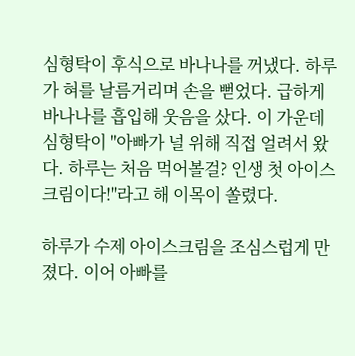심형탁이 후식으로 바나나를 꺼냈다. 하루가 혀를 날름거리며 손을 뻗었다. 급하게 바나나를 흡입해 웃음을 샀다. 이 가운데 심형탁이 "아빠가 널 위해 직접 얼려서 왔다. 하루는 처음 먹어볼걸? 인생 첫 아이스크림이다!"라고 해 이목이 쏠렸다.

하루가 수제 아이스크림을 조심스럽게 만졌다. 이어 아빠를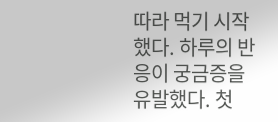따라 먹기 시작했다. 하루의 반응이 궁금증을 유발했다. 첫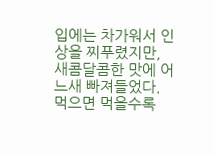입에는 차가워서 인상을 찌푸렸지만, 새콤달콤한 맛에 어느새 빠져들었다. 먹으면 먹을수록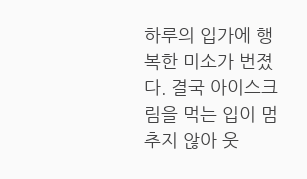하루의 입가에 행복한 미소가 번졌다. 결국 아이스크림을 먹는 입이 멈추지 않아 웃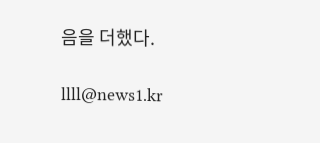음을 더했다.

llll@news1.kr